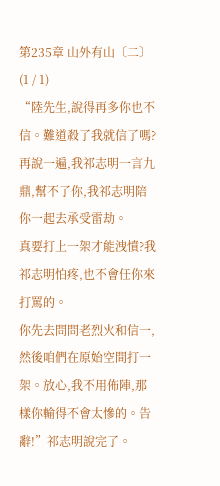第235章 山外有山〔二〕(1 / 1)
“陸先生,說得再多你也不信。難道殺了我就信了嗎?再說一遍,我祁志明一言九鼎,幫不了你,我祁志明陪你一起去承受雷劫。
真要打上一架才能洩憤?我祁志明怕疼,也不會任你來打罵的。
你先去問問老烈火和信一,然後咱們在原始空間打一架。放心,我不用佈陣,那樣你輸得不會太慘的。告辭!”祁志明說完了。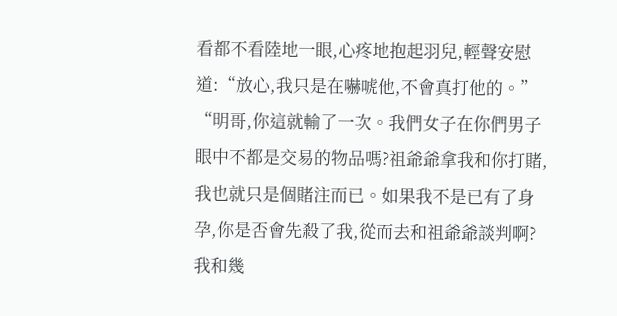看都不看陸地一眼,心疼地抱起羽兒,輕聲安慰道:“放心,我只是在嚇唬他,不會真打他的。”
“明哥,你這就輸了一次。我們女子在你們男子眼中不都是交易的物品嗎?祖爺爺拿我和你打賭,我也就只是個賭注而已。如果我不是已有了身孕,你是否會先殺了我,從而去和祖爺爺談判啊?我和幾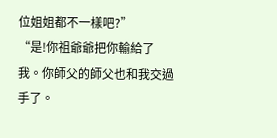位姐姐都不一樣吧?”
“是!你祖爺爺把你輸給了我。你師父的師父也和我交過手了。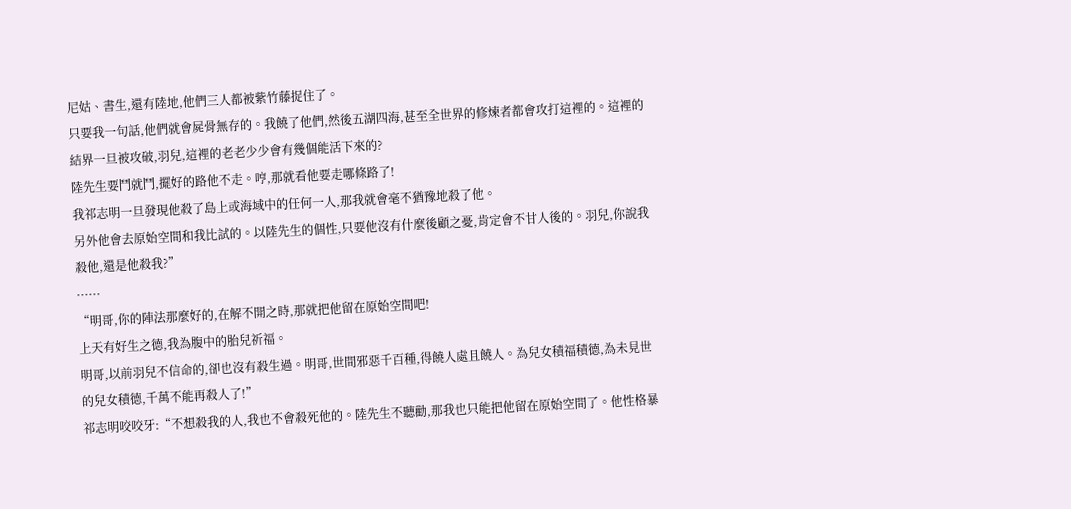尼姑、書生,還有陸地,他們三人都被紫竹藤捉住了。
只要我一句話,他們就會屍骨無存的。我饒了他們,然後五湖四海,甚至全世界的修煉者都會攻打這裡的。這裡的結界一旦被攻破,羽兒,這裡的老老少少會有幾個能活下來的?
陸先生要鬥就鬥,擺好的路他不走。哼,那就看他要走哪條路了!
我祁志明一旦發現他殺了島上或海域中的任何一人,那我就會毫不猶豫地殺了他。
另外他會去原始空間和我比試的。以陸先生的個性,只要他沒有什麼後顧之憂,肯定會不甘人後的。羽兒,你說我殺他,還是他殺我?”
······
“明哥,你的陣法那麼好的,在解不開之時,那就把他留在原始空間吧!
上天有好生之德,我為腹中的胎兒祈福。
明哥,以前羽兒不信命的,卻也沒有殺生過。明哥,世間邪惡千百種,得饒人處且饒人。為兒女積福積德,為未見世的兒女積德,千萬不能再殺人了!”
祁志明咬咬牙:“不想殺我的人,我也不會殺死他的。陸先生不聽勸,那我也只能把他留在原始空間了。他性格暴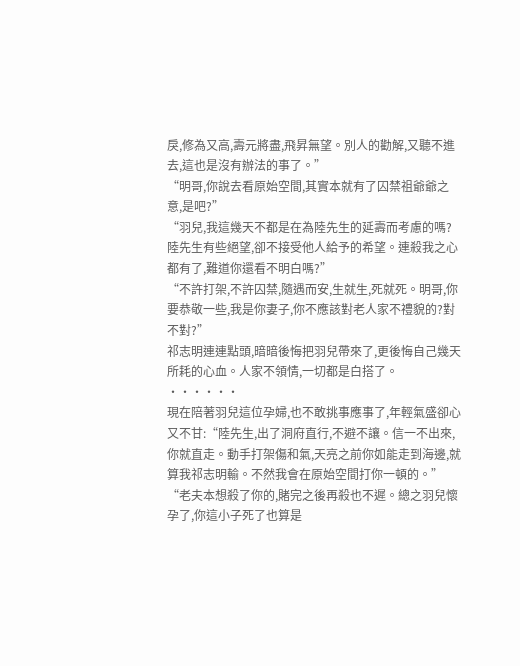戾,修為又高,壽元將盡,飛昇無望。別人的勸解,又聽不進去,這也是沒有辦法的事了。”
“明哥,你說去看原始空間,其實本就有了囚禁祖爺爺之意,是吧?”
“羽兒,我這幾天不都是在為陸先生的延壽而考慮的嗎?陸先生有些絕望,卻不接受他人給予的希望。連殺我之心都有了,難道你還看不明白嗎?”
“不許打架,不許囚禁,隨遇而安,生就生,死就死。明哥,你要恭敬一些,我是你妻子,你不應該對老人家不禮貌的?對不對?”
祁志明連連點頭,暗暗後悔把羽兒帶來了,更後悔自己幾天所耗的心血。人家不領情,一切都是白搭了。
······
現在陪著羽兒這位孕婦,也不敢挑事應事了,年輕氣盛卻心又不甘:“陸先生,出了洞府直行,不避不讓。信一不出來,你就直走。動手打架傷和氣,天亮之前你如能走到海邊,就算我祁志明輸。不然我會在原始空間打你一頓的。”
“老夫本想殺了你的,賭完之後再殺也不遲。總之羽兒懷孕了,你這小子死了也算是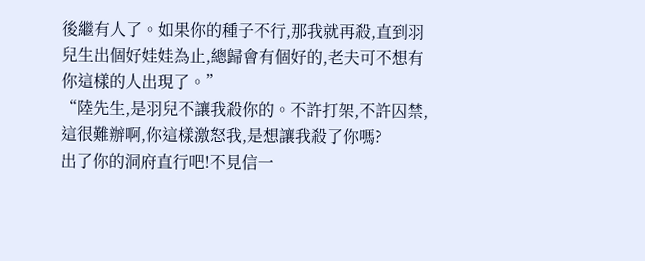後繼有人了。如果你的種子不行,那我就再殺,直到羽兒生出個好娃娃為止,總歸會有個好的,老夫可不想有你這樣的人出現了。”
“陸先生,是羽兒不讓我殺你的。不許打架,不許囚禁,這很難辦啊,你這樣激怒我,是想讓我殺了你嗎?
出了你的洞府直行吧!不見信一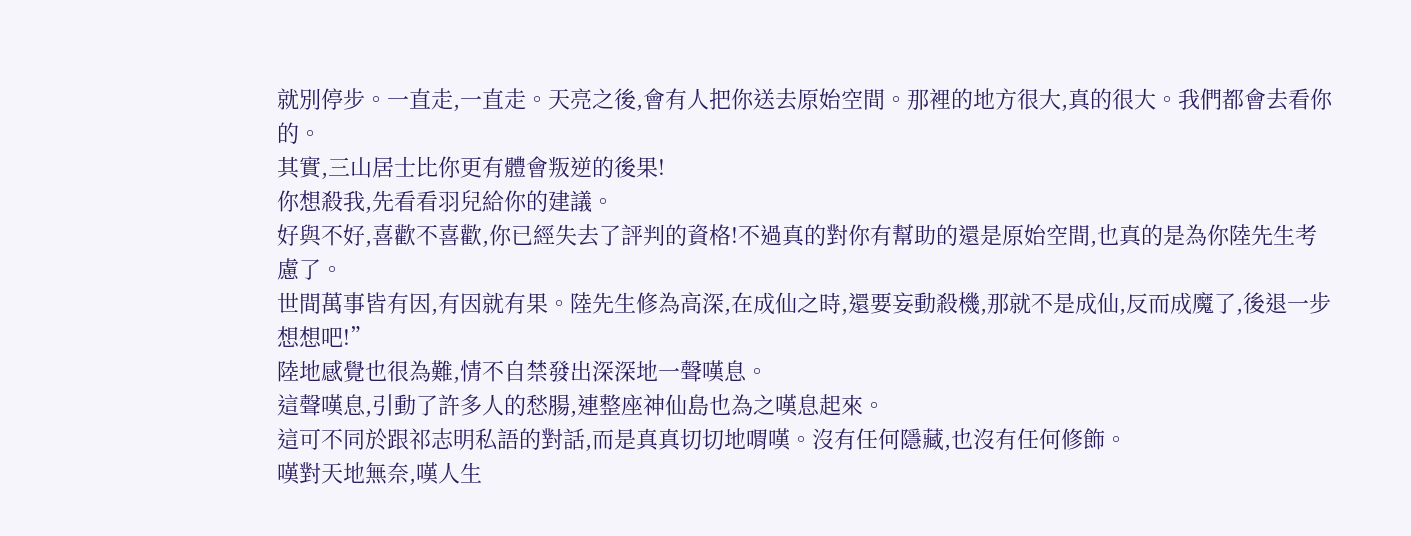就別停步。一直走,一直走。天亮之後,會有人把你送去原始空間。那裡的地方很大,真的很大。我們都會去看你的。
其實,三山居士比你更有體會叛逆的後果!
你想殺我,先看看羽兒給你的建議。
好與不好,喜歡不喜歡,你已經失去了評判的資格!不過真的對你有幫助的還是原始空間,也真的是為你陸先生考慮了。
世間萬事皆有因,有因就有果。陸先生修為高深,在成仙之時,還要妄動殺機,那就不是成仙,反而成魔了,後退一步想想吧!”
陸地感覺也很為難,情不自禁發出深深地一聲嘆息。
這聲嘆息,引動了許多人的愁腸,連整座神仙島也為之嘆息起來。
這可不同於跟祁志明私語的對話,而是真真切切地喟嘆。沒有任何隱藏,也沒有任何修飾。
嘆對天地無奈,嘆人生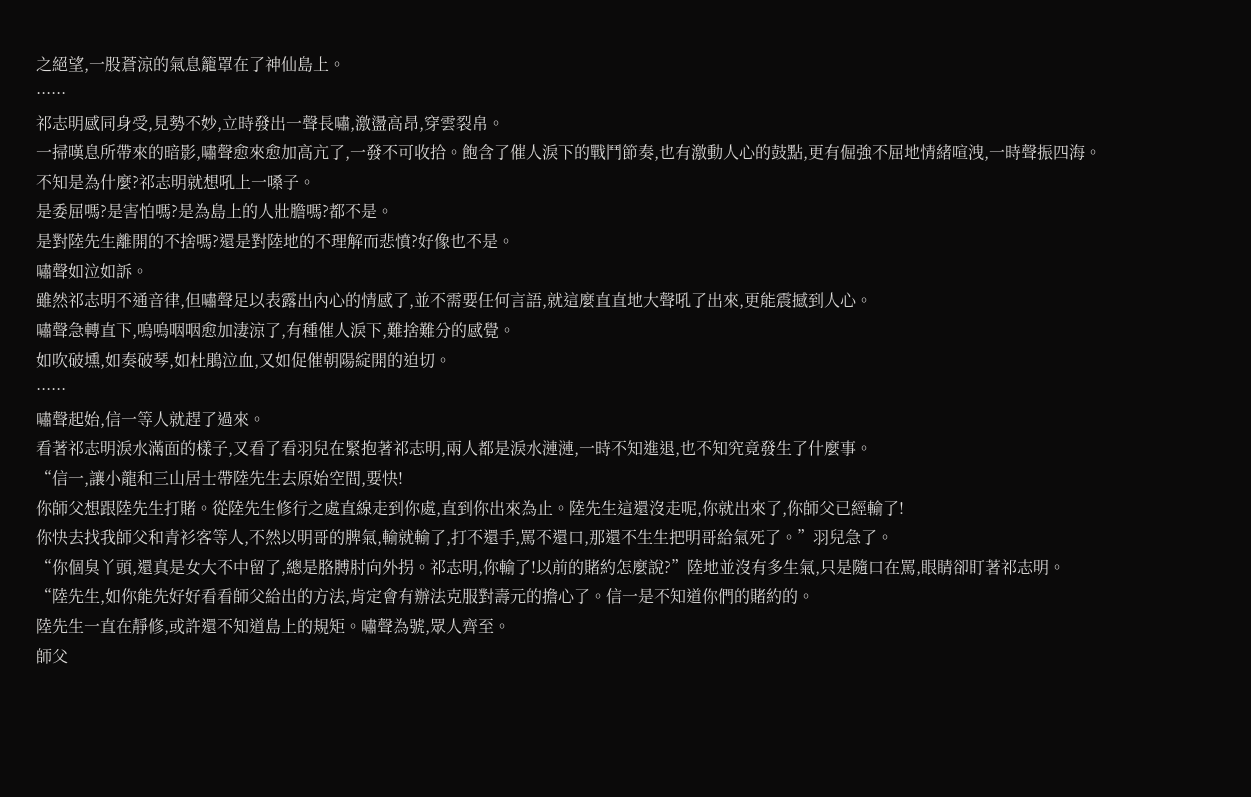之絕望,一股蒼涼的氣息籠罩在了神仙島上。
······
祁志明感同身受,見勢不妙,立時發出一聲長嘯,激盪高昂,穿雲裂帛。
一掃嘆息所帶來的暗影,嘯聲愈來愈加高亢了,一發不可收拾。飽含了催人淚下的戰鬥節奏,也有激動人心的鼓點,更有倔強不屈地情緒喧洩,一時聲振四海。
不知是為什麼?祁志明就想吼上一嗓子。
是委屈嗎?是害怕嗎?是為島上的人壯膽嗎?都不是。
是對陸先生離開的不捨嗎?還是對陸地的不理解而悲憤?好像也不是。
嘯聲如泣如訴。
雖然祁志明不通音律,但嘯聲足以表露出內心的情感了,並不需要任何言語,就這麼直直地大聲吼了出來,更能震撼到人心。
嘯聲急轉直下,嗚嗚咽咽愈加淒涼了,有種催人淚下,難捨難分的感覺。
如吹破壎,如奏破琴,如杜鵑泣血,又如促催朝陽綻開的迫切。
······
嘯聲起始,信一等人就趕了過來。
看著祁志明淚水滿面的樣子,又看了看羽兒在緊抱著祁志明,兩人都是淚水漣漣,一時不知進退,也不知究竟發生了什麼事。
“信一,讓小龍和三山居士帶陸先生去原始空間,要快!
你師父想跟陸先生打賭。從陸先生修行之處直線走到你處,直到你出來為止。陸先生這還沒走呢,你就出來了,你師父已經輸了!
你快去找我師父和青衫客等人,不然以明哥的脾氣,輸就輸了,打不還手,罵不還口,那還不生生把明哥給氣死了。”羽兒急了。
“你個臭丫頭,還真是女大不中留了,總是胳膊肘向外拐。祁志明,你輸了!以前的賭約怎麼說?”陸地並沒有多生氣,只是隨口在罵,眼睛卻盯著祁志明。
“陸先生,如你能先好好看看師父給出的方法,肯定會有辦法克服對壽元的擔心了。信一是不知道你們的賭約的。
陸先生一直在靜修,或許還不知道島上的規矩。嘯聲為號,眾人齊至。
師父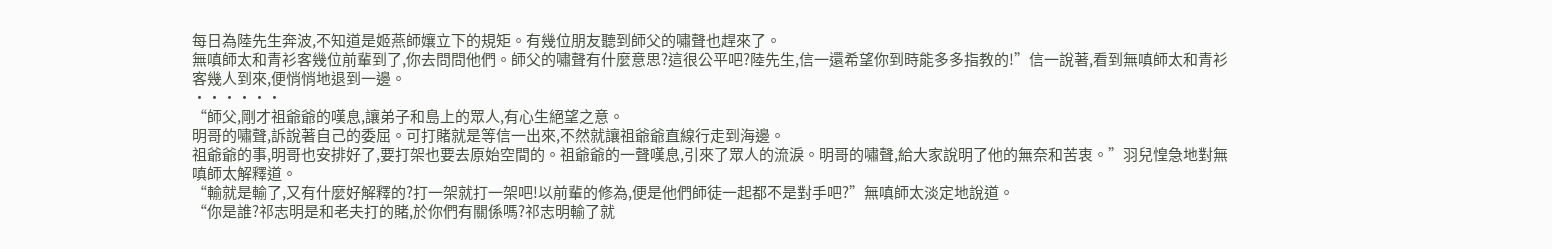每日為陸先生奔波,不知道是姬燕師孃立下的規矩。有幾位朋友聽到師父的嘯聲也趕來了。
無嗔師太和青衫客幾位前輩到了,你去問問他們。師父的嘯聲有什麼意思?這很公平吧?陸先生,信一還希望你到時能多多指教的!”信一說著,看到無嗔師太和青衫客幾人到來,便悄悄地退到一邊。
······
“師父,剛才祖爺爺的嘆息,讓弟子和島上的眾人,有心生絕望之意。
明哥的嘯聲,訴說著自己的委屈。可打賭就是等信一出來,不然就讓祖爺爺直線行走到海邊。
祖爺爺的事,明哥也安排好了,要打架也要去原始空間的。祖爺爺的一聲嘆息,引來了眾人的流淚。明哥的嘯聲,給大家說明了他的無奈和苦衷。”羽兒惶急地對無嗔師太解釋道。
“輸就是輸了,又有什麼好解釋的?打一架就打一架吧!以前輩的修為,便是他們師徒一起都不是對手吧?”無嗔師太淡定地說道。
“你是誰?祁志明是和老夫打的賭,於你們有關係嗎?祁志明輸了就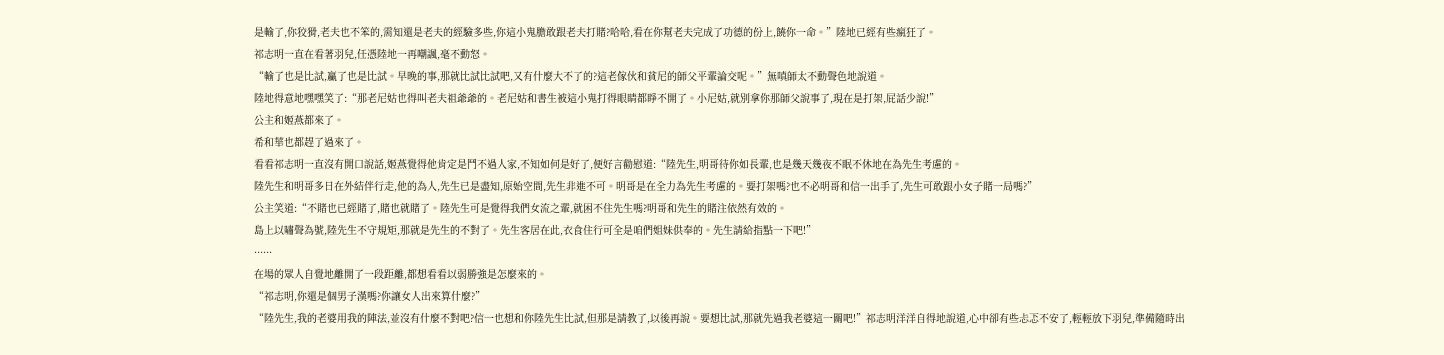是輸了,你狡猾,老夫也不笨的,需知還是老夫的經驗多些,你這小鬼膽敢跟老夫打賭?哈哈,看在你幫老夫完成了功德的份上,饒你一命。”陸地已經有些瘋狂了。
祁志明一直在看著羽兒,任憑陸地一再嘲諷,毫不動怒。
“輸了也是比試,贏了也是比試。早晚的事,那就比試比試吧,又有什麼大不了的?這老傢伙和貧尼的師父平輩論交呢。”無嗔師太不動聲色地說道。
陸地得意地嘿嘿笑了:“那老尼姑也得叫老夫祖爺爺的。老尼姑和書生被這小鬼打得眼睛都睜不開了。小尼姑,就別拿你那師父說事了,現在是打架,屁話少說!”
公主和姬燕都來了。
希和華也都趕了過來了。
看看祁志明一直沒有開口說話,姬燕覺得他肯定是鬥不過人家,不知如何是好了,便好言勸慰道:“陸先生,明哥待你如長輩,也是幾天幾夜不眠不休地在為先生考慮的。
陸先生和明哥多日在外結伴行走,他的為人,先生已是盡知,原始空間,先生非進不可。明哥是在全力為先生考慮的。要打架嗎?也不必明哥和信一出手了,先生可敢跟小女子賭一局嗎?”
公主笑道:“不賭也已經賭了,賭也就賭了。陸先生可是覺得我們女流之輩,就困不住先生嗎?明哥和先生的賭注依然有效的。
島上以嘯聲為號,陸先生不守規矩,那就是先生的不對了。先生客居在此,衣食住行可全是咱們姐妹供奉的。先生請給指點一下吧!”
······
在場的眾人自覺地離開了一段距離,都想看看以弱勝強是怎麼來的。
“祁志明,你還是個男子漢嗎?你讓女人出來算什麼?”
“陸先生,我的老婆用我的陣法,並沒有什麼不對吧?信一也想和你陸先生比試,但那是請教了,以後再說。要想比試,那就先過我老婆這一關吧!”祁志明洋洋自得地說道,心中卻有些忐忑不安了,輕輕放下羽兒,準備隨時出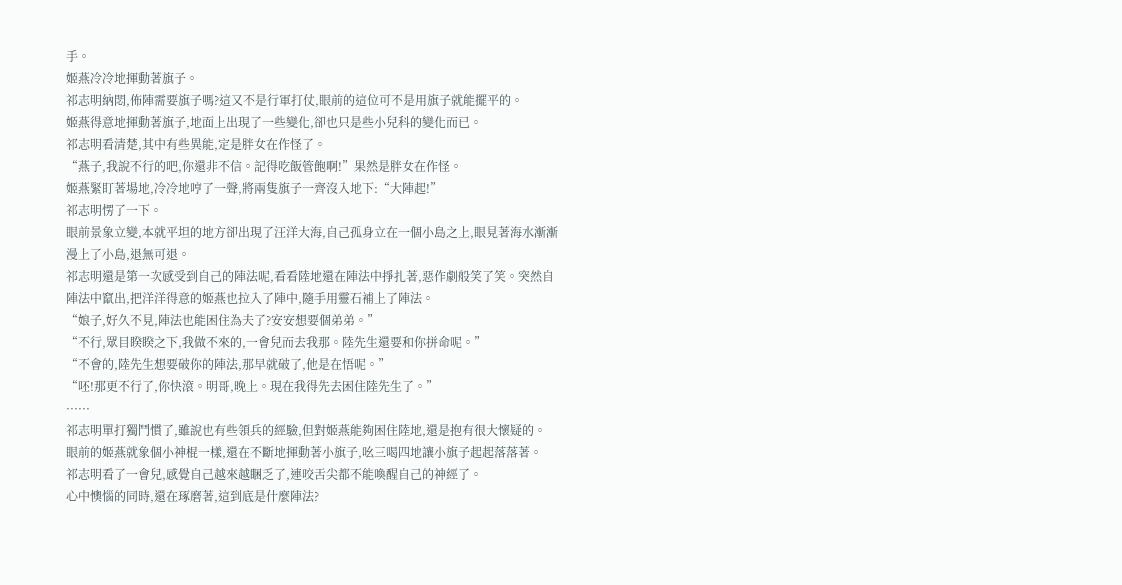手。
姬燕冷冷地揮動著旗子。
祁志明納悶,佈陣需要旗子嗎?這又不是行軍打仗,眼前的這位可不是用旗子就能擺平的。
姬燕得意地揮動著旗子,地面上出現了一些變化,卻也只是些小兒科的變化而已。
祁志明看清楚,其中有些異能,定是胖女在作怪了。
“燕子,我說不行的吧,你還非不信。記得吃飯管飽啊!”果然是胖女在作怪。
姬燕緊盯著場地,冷冷地哼了一聲,將兩隻旗子一齊沒入地下:“大陣起!”
祁志明愣了一下。
眼前景象立變,本就平坦的地方卻出現了汪洋大海,自己孤身立在一個小島之上,眼見著海水漸漸漫上了小島,退無可退。
祁志明還是第一次感受到自己的陣法呢,看看陸地還在陣法中掙扎著,惡作劇般笑了笑。突然自陣法中竄出,把洋洋得意的姬燕也拉入了陣中,隨手用靈石補上了陣法。
“娘子,好久不見,陣法也能困住為夫了?安安想要個弟弟。”
“不行,眾目睽睽之下,我做不來的,一會兒而去我那。陸先生還要和你拼命呢。”
“不會的,陸先生想要破你的陣法,那早就破了,他是在悟呢。”
“呸!那更不行了,你快滾。明哥,晚上。現在我得先去困住陸先生了。”
······
祁志明單打獨鬥慣了,雖說也有些領兵的經驗,但對姬燕能夠困住陸地,還是抱有很大懷疑的。
眼前的姬燕就象個小神棍一樣,還在不斷地揮動著小旗子,吆三喝四地讓小旗子起起落落著。
祁志明看了一會兒,感覺自己越來越睏乏了,連咬舌尖都不能喚醒自己的神經了。
心中懊惱的同時,還在琢磨著,這到底是什麼陣法?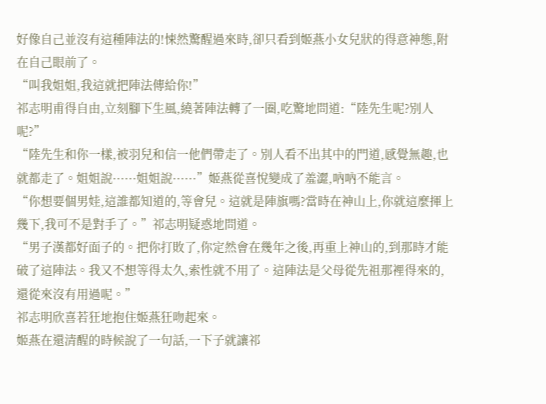好像自己並沒有這種陣法的!悚然驚醒過來時,卻只看到姬燕小女兒狀的得意神態,附在自己眼前了。
“叫我姐姐,我這就把陣法傳給你!”
祁志明甫得自由,立刻腳下生風,繞著陣法轉了一圈,吃驚地問道:“陸先生呢?別人呢?”
“陸先生和你一樣,被羽兒和信一他們帶走了。別人看不出其中的門道,感覺無趣,也就都走了。姐姐說······姐姐說······”姬燕從喜悅變成了羞澀,吶吶不能言。
“你想要個男娃,這誰都知道的,等會兒。這就是陣旗嗎?當時在神山上,你就這麼揮上幾下,我可不是對手了。”祁志明疑惑地問道。
“男子漢都好面子的。把你打敗了,你定然會在幾年之後,再重上神山的,到那時才能破了這陣法。我又不想等得太久,索性就不用了。這陣法是父母從先祖那裡得來的,還從來沒有用過呢。”
祁志明欣喜若狂地抱住姬燕狂吻起來。
姬燕在還清醒的時候說了一句話,一下子就讓祁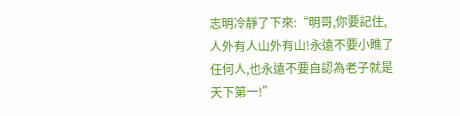志明冷靜了下來:“明哥,你要記住,人外有人山外有山!永遠不要小瞧了任何人,也永遠不要自認為老子就是天下第一!”